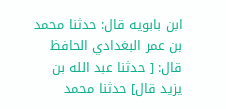ابن بابويه قال: حدثنا محمد بن عمر البغدادي الحافظ قال: [ حدثنا عبد الله بن يزيد قال] حدثنا محمد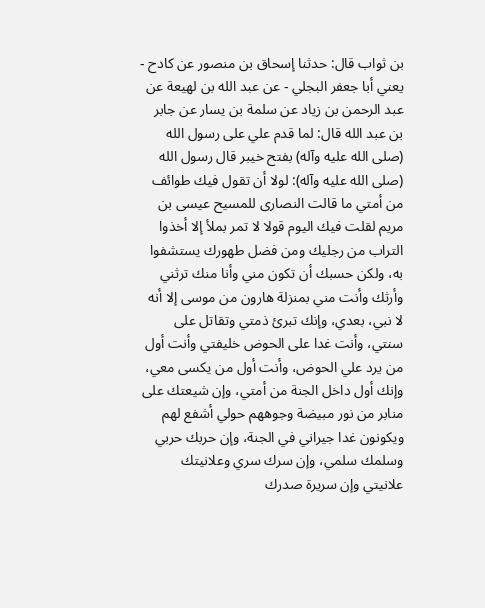بن ثواب قال: حدثنا إسحاق بن منصور عن كادح - يعني أبا جعفر البجلي - عن عبد الله بن لهيعة عن عبد الرحمن بن زياد عن سلمة بن يسار عن جابر بن عبد الله قال: لما قدم علي على رسول الله (صلى الله عليه وآله) بفتح خيبر قال رسول الله (صلى الله عليه وآله): لولا أن تقول فيك طوائف من أمتي ما قالت النصارى للمسيح عيسى بن مريم لقلت فيك اليوم قولا لا تمر بملأ إلا أخذوا التراب من رجليك ومن فضل طهورك يستشفوا به، ولكن حسبك أن تكون مني وأنا منك ترثني وأرثك وأنت مني بمنزلة هارون من موسى إلا أنه لا نبي، بعدي، وإنك تبرئ ذمتي وتقاتل على سنتي، وأنت غدا على الحوض خليفتي وأنت أول من يرد علي الحوض، وأنت أول من يكسى معي، وإنك أول داخل الجنة من أمتي، وإن شيعتك على منابر من نور مبيضة وجوههم حولي أشفع لهم ويكونون غدا جيراني في الجنة، وإن حربك حربي وسلمك سلمي، وإن سرك سري وعلانيتك علانيتي وإن سريرة صدرك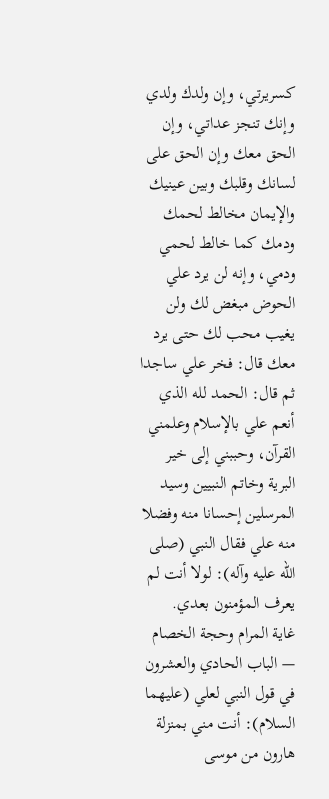كسريرتي، وإن ولدك ولدي وإنك تنجز عداتي، وإن الحق معك وإن الحق على لسانك وقلبك وبين عينيك والإيمان مخالط لحمك ودمك كما خالط لحمي ودمي، وإنه لن يرد علي الحوض مبغض لك ولن يغيب محب لك حتى يرد معك قال: فخر علي ساجدا ثم قال: الحمد لله الذي أنعم علي بالإسلام وعلمني القرآن، وحببني إلى خير البرية وخاتم النبيين وسيد المرسلين إحسانا منه وفضلا منه علي فقال النبي (صلى الله عليه وآله): لولا أنت لم يعرف المؤمنون بعدي.
غاية المرام وحجة الخصام — الباب الحادي والعشرون في قول النبي لعلي (عليهما السلام): أنت مني بمنزلة هارون من موسى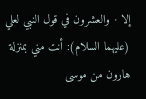إلا · والعشرون في قول النبي لعلي (عليهما السلام): أنت مني بمنزلة هارون من موسى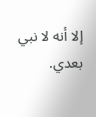إلا أنه لا نبي بعدي.